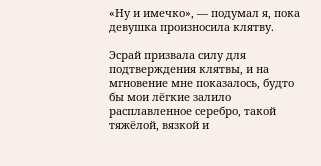«Ну и имечко», — подумал я, пока девушка произносила клятву.

Эсрай призвала силу для подтверждения клятвы, и на мгновение мне показалось, будто бы мои лёгкие залило расплавленное серебро, такой тяжёлой, вязкой и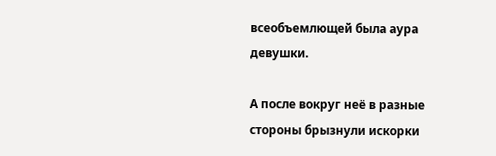всеобъемлющей была аура девушки.

А после вокруг неё в разные стороны брызнули искорки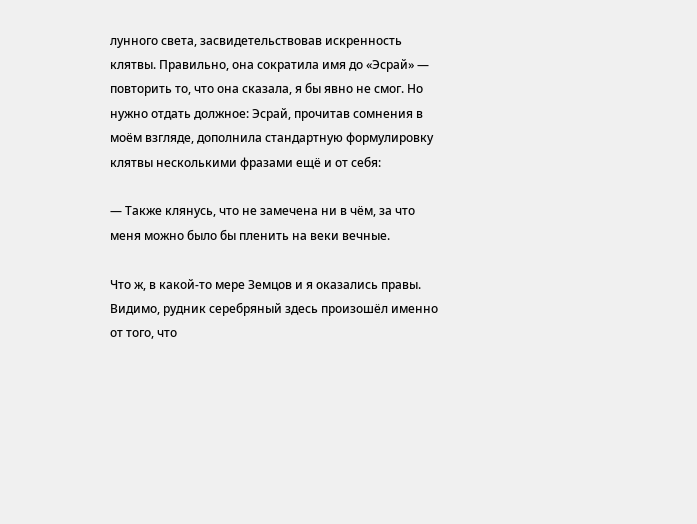лунного света, засвидетельствовав искренность клятвы. Правильно, она сократила имя до «Эсрай» — повторить то, что она сказала, я бы явно не смог. Но нужно отдать должное: Эсрай, прочитав сомнения в моём взгляде, дополнила стандартную формулировку клятвы несколькими фразами ещё и от себя:

— Также клянусь, что не замечена ни в чём, за что меня можно было бы пленить на веки вечные.

Что ж, в какой-то мере Земцов и я оказались правы. Видимо, рудник серебряный здесь произошёл именно от того, что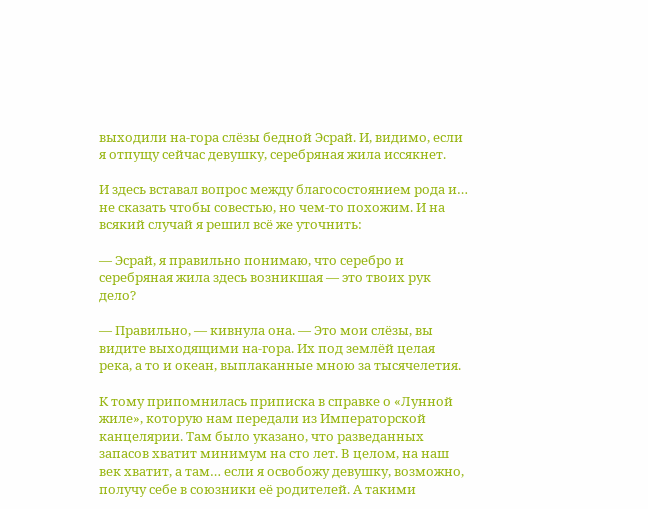выходили на-гора слёзы бедной Эсрай. И, видимо, если я отпущу сейчас девушку, серебряная жила иссякнет.

И здесь вставал вопрос между благосостоянием рода и… не сказать чтобы совестью, но чем-то похожим. И на всякий случай я решил всё же уточнить:

— Эсрай, я правильно понимаю, что серебро и серебряная жила здесь возникшая — это твоих рук дело?

— Правильно, — кивнула она. — Это мои слёзы, вы видите выходящими на-гора. Их под землёй целая река, а то и океан, выплаканные мною за тысячелетия.

К тому припомнилась приписка в справке о «Лунной жиле», которую нам передали из Императорской канцелярии. Там было указано, что разведанных запасов хватит минимум на сто лет. В целом, на наш век хватит, а там… если я освобожу девушку, возможно, получу себе в союзники её родителей. А такими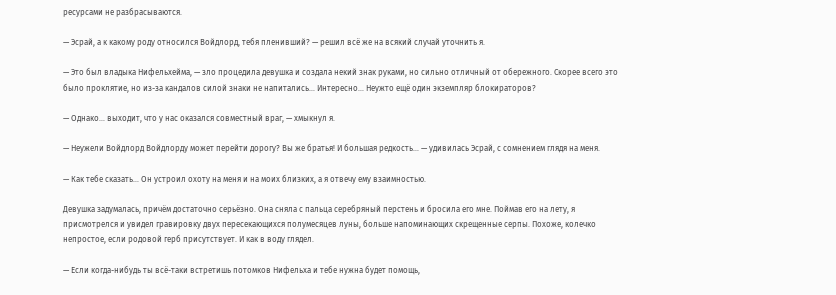ресурсами не разбрасываются.

— Эсрай, а к какому роду относился Войдлорд, тебя пленивший? — решил всё же на всякий случай уточнить я.

— Это был владыка Нифельхейма, — зло процедила девушка и создала некий знак руками, но сильно отличный от обережного. Скорее всего это было проклятие, но из-за кандалов силой знаки не напитались… Интересно… Неужто ещё один экземпляр блокираторов?

— Однако… выходит, что у нас оказался совместный враг, — хмыкнул я.

— Неужели Войдлорд Войдлорду может перейти дорогу? Вы же братья! И большая редкость… — удивилась Эсрай, с сомнением глядя на меня.

— Как тебе сказать… Он устроил охоту на меня и на моих близких, а я отвечу ему взаимностью.

Девушка задумалась, причём достаточно серьёзно. Она сняла с пальца серебряный перстень и бросила его мне. Поймав его на лету, я присмотрелся и увидел гравировку двух пересекающихся полумесяцев луны, больше напоминающих скрещенные серпы. Похоже, колечко непростое, если родовой герб присутствует. И как в воду глядел.

— Если когда-нибудь ты всё-таки встретишь потомков Нифельха и тебе нужна будет помощь,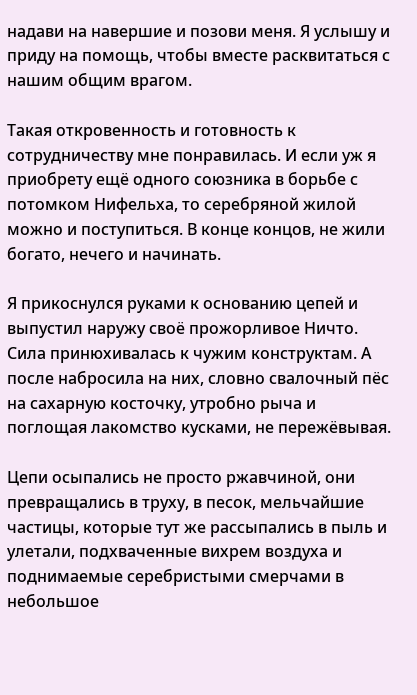надави на навершие и позови меня. Я услышу и приду на помощь, чтобы вместе расквитаться с нашим общим врагом.

Такая откровенность и готовность к сотрудничеству мне понравилась. И если уж я приобрету ещё одного союзника в борьбе с потомком Нифельха, то серебряной жилой можно и поступиться. В конце концов, не жили богато, нечего и начинать.

Я прикоснулся руками к основанию цепей и выпустил наружу своё прожорливое Ничто. Сила принюхивалась к чужим конструктам. А после набросила на них, словно свалочный пёс на сахарную косточку, утробно рыча и поглощая лакомство кусками, не пережёвывая.

Цепи осыпались не просто ржавчиной, они превращались в труху, в песок, мельчайшие частицы, которые тут же рассыпались в пыль и улетали, подхваченные вихрем воздуха и поднимаемые серебристыми смерчами в небольшое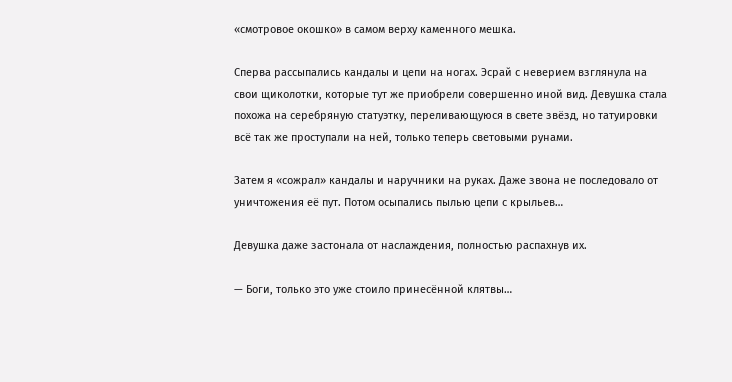«смотровое окошко» в самом верху каменного мешка.

Сперва рассыпались кандалы и цепи на ногах. Эсрай с неверием взглянула на свои щиколотки, которые тут же приобрели совершенно иной вид. Девушка стала похожа на серебряную статуэтку, переливающуюся в свете звёзд, но татуировки всё так же проступали на ней, только теперь световыми рунами.

Затем я «сожрал» кандалы и наручники на руках. Даже звона не последовало от уничтожения её пут. Потом осыпались пылью цепи с крыльев…

Девушка даже застонала от наслаждения, полностью распахнув их.

— Боги, только это уже стоило принесённой клятвы…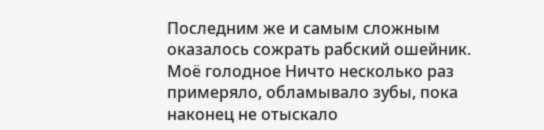Последним же и самым сложным оказалось сожрать рабский ошейник. Моё голодное Ничто несколько раз примеряло, обламывало зубы, пока наконец не отыскало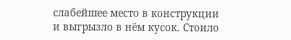слабейшее место в конструкции и выгрызло в нём кусок. Стоило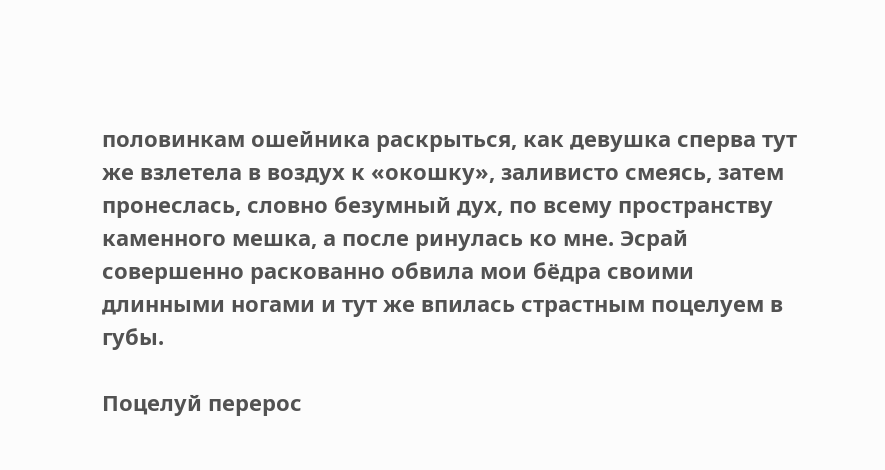половинкам ошейника раскрыться, как девушка сперва тут же взлетела в воздух к «окошку», заливисто смеясь, затем пронеслась, словно безумный дух, по всему пространству каменного мешка, а после ринулась ко мне. Эсрай совершенно раскованно обвила мои бёдра своими длинными ногами и тут же впилась страстным поцелуем в губы.

Поцелуй перерос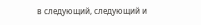в следующий, следующий и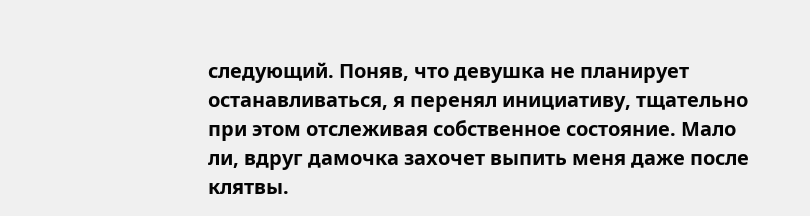следующий. Поняв, что девушка не планирует останавливаться, я перенял инициативу, тщательно при этом отслеживая собственное состояние. Мало ли, вдруг дамочка захочет выпить меня даже после клятвы.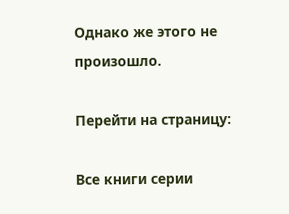Однако же этого не произошло.

Перейти на страницу:

Все книги серии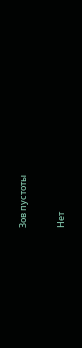Зов пустоты

Нет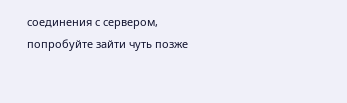соединения с сервером, попробуйте зайти чуть позже